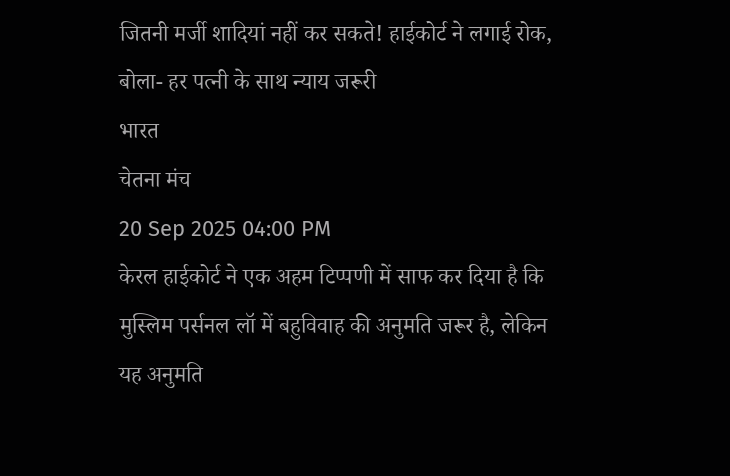जितनी मर्जी शादियां नहीं कर सकते! हाईकोर्ट ने लगाई रोक, बोला- हर पत्नी के साथ न्याय जरूरी
भारत
चेतना मंच
20 Sep 2025 04:00 PM
केरल हाईकोर्ट ने एक अहम टिप्पणी में साफ कर दिया है कि मुस्लिम पर्सनल लॉ में बहुविवाह की अनुमति जरूर है, लेकिन यह अनुमति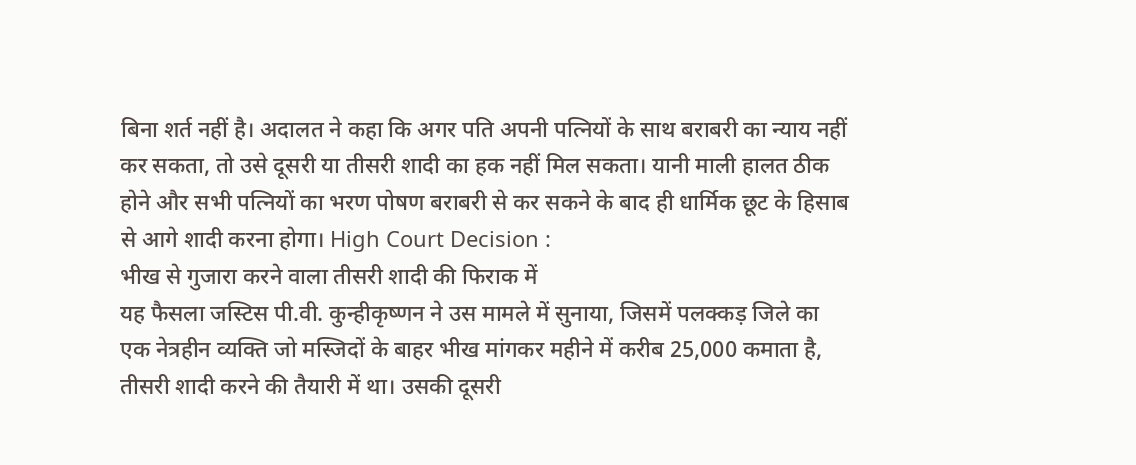बिना शर्त नहीं है। अदालत ने कहा कि अगर पति अपनी पत्नियों के साथ बराबरी का न्याय नहीं कर सकता, तो उसे दूसरी या तीसरी शादी का हक नहीं मिल सकता। यानी माली हालत ठीक होने और सभी पत्नियों का भरण पोषण बराबरी से कर सकने के बाद ही धार्मिक छूट के हिसाब से आगे शादी करना होगा। High Court Decision :
भीख से गुजारा करने वाला तीसरी शादी की फिराक में
यह फैसला जस्टिस पी.वी. कुन्हीकृष्णन ने उस मामले में सुनाया, जिसमें पलक्कड़ जिले का एक नेत्रहीन व्यक्ति जो मस्जिदों के बाहर भीख मांगकर महीने में करीब 25,000 कमाता है, तीसरी शादी करने की तैयारी में था। उसकी दूसरी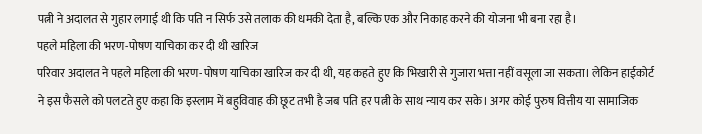पत्नी ने अदालत से गुहार लगाई थी कि पति न सिर्फ उसे तलाक की धमकी देता है, बल्कि एक और निकाह करने की योजना भी बना रहा है।
पहले महिला की भरण-पोषण याचिका कर दी थी खारिज
परिवार अदालत ने पहले महिला की भरण-पोषण याचिका खारिज कर दी थी, यह कहते हुए कि भिखारी से गुजारा भत्ता नहीं वसूला जा सकता। लेकिन हाईकोर्ट ने इस फैसले को पलटते हुए कहा कि इस्लाम में बहुविवाह की छूट तभी है जब पति हर पत्नी के साथ न्याय कर सके। अगर कोई पुरुष वित्तीय या सामाजिक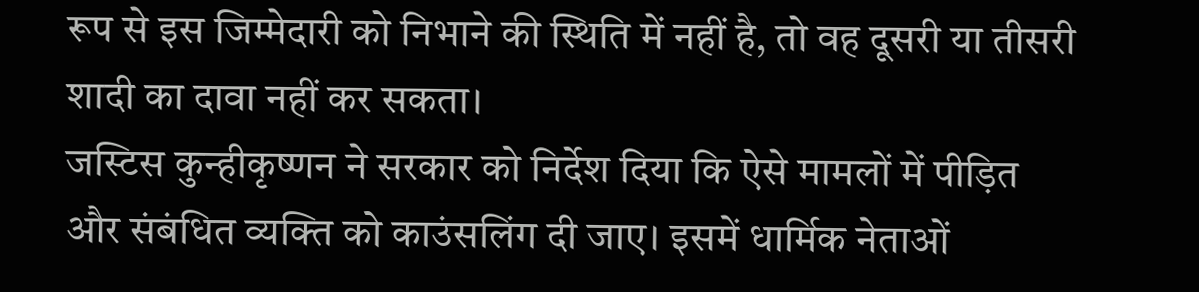रूप से इस जिम्मेदारी को निभाने की स्थिति में नहीं है, तो वह दूसरी या तीसरी शादी का दावा नहीं कर सकता।
जस्टिस कुन्हीकृष्णन ने सरकार को निर्देश दिया कि ऐसे मामलों में पीड़ित और संबंधित व्यक्ति को काउंसलिंग दी जाए। इसमें धार्मिक नेताओं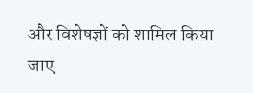और विशेषज्ञों को शामिल किया जाए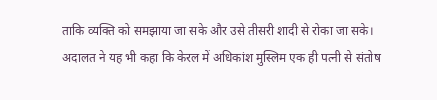ताकि व्यक्ति को समझाया जा सके और उसे तीसरी शादी से रोका जा सके। अदालत ने यह भी कहा कि केरल में अधिकांश मुस्लिम एक ही पत्नी से संतोष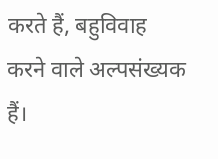करते हैं, बहुविवाह करने वाले अल्पसंख्यक हैं।